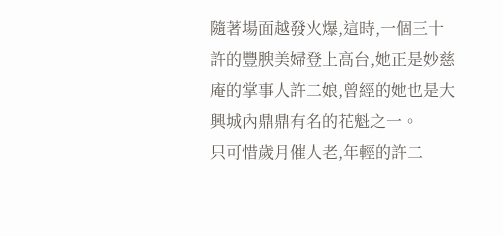隨著場面越發火爆,這時,一個三十許的豐腴美婦登上高台,她正是妙慈庵的掌事人許二娘,曾經的她也是大興城內鼎鼎有名的花魁之一。
只可惜歲月催人老,年輕的許二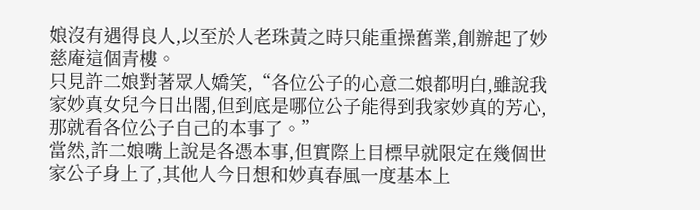娘沒有遇得良人,以至於人老珠黃之時只能重操舊業,創辦起了妙慈庵這個青樓。
只見許二娘對著眾人嬌笑,“各位公子的心意二娘都明白,雖說我家妙真女兒今日出閣,但到底是哪位公子能得到我家妙真的芳心,那就看各位公子自己的本事了。”
當然,許二娘嘴上說是各憑本事,但實際上目標早就限定在幾個世家公子身上了,其他人今日想和妙真春風一度基本上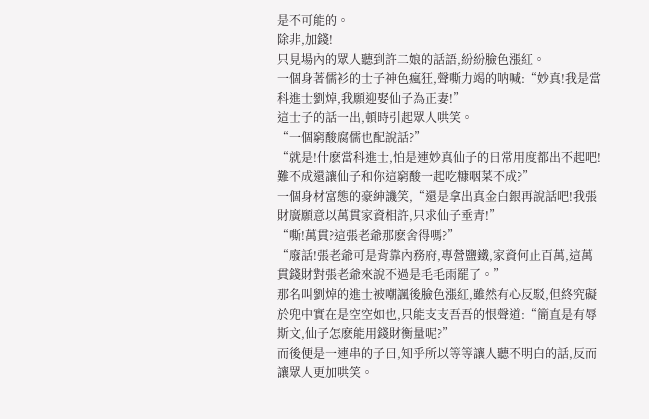是不可能的。
除非,加錢!
只見場內的眾人聽到許二娘的話語,紛紛臉色漲紅。
一個身著儒衫的士子神色瘋狂,聲嘶力竭的呐喊:“妙真!我是當科進士劉焯,我願迎娶仙子為正妻!”
這士子的話一出,頓時引起眾人哄笑。
“一個窮酸腐儒也配說話?”
“就是!什麽當科進士,怕是連妙真仙子的日常用度都出不起吧!難不成還讓仙子和你這窮酸一起吃糠咽菜不成?”
一個身材富態的豪紳譏笑,“還是拿出真金白銀再說話吧!我張財廣願意以萬貫家資相許,只求仙子垂青!”
“嘶!萬貫?這張老爺那麽舍得嗎?”
“廢話!張老爺可是背靠內務府,專營鹽鐵,家資何止百萬,這萬貫錢財對張老爺來說不過是毛毛雨罷了。”
那名叫劉焯的進士被嘲諷後臉色漲紅,雖然有心反駁,但終究礙於兜中實在是空空如也,只能支支吾吾的恨聲道:“簡直是有辱斯文,仙子怎麽能用錢財衡量呢?”
而後便是一連串的子曰,知乎所以等等讓人聽不明白的話,反而讓眾人更加哄笑。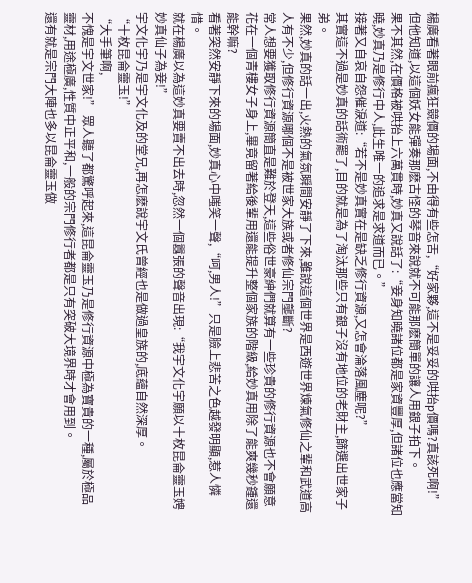楊廣看著眼前瘋狂競價的場面,不由得有些怎舌,“好家夥,這不是妥妥的哄抬p價嗎?真該死啊!”
但他知道,以這個妖女能彈奏那麽古怪的琴音來說就不可能那麽簡單的讓人用銀子拍下。
果不其然,在價格被哄抬上六萬貫時,妙真又說話了:“妾身知曉諸位都是家資豐厚,但諸位也應當知曉,妙真乃是修行中人,此生唯一的追求是求道而已。”
接著又自哀自怨催淚道:“若不是妙真實在是缺乏修行資源,又怎會淪落風塵呢?”
其實這不過是妙真的話術罷了,目的就是為了淘汰那些只有銀子沒有地位的老財主,篩選出世家子弟。
果然,妙真的話一出,火熱的氣氛瞬間安靜了下來,雖說這個世界是西遊世界煉氣修仙之輩和武道高人有不少,但修行資源哪個不是被世家大族或者修仙宗門壟斷?
常人想要獲取修行資源簡直是難於登天,這些俗世豪紳們就算有一些珍貴的修行資源也不會願意花在一個青樓女子身上,畢竟留著給後輩用還能提升整個家族的階級,給妙真用除了能爽幾秒鍾還能幹嘛?
看著突然安靜下來的場面,妙真心中嗤笑一聲,“呵,男人!”只是臉上悲苦之色越發明顯,惹人憐惜。
就在楊廣以為這妙真要賣不出去時,忽然一個囂張的聲音出現:“我宇文化宇願以十枚昆侖靈玉娉妙真仙子為妾!”
宇文化宇乃是宇文化及的堂兄,再怎麽說宇文氏曾經也是做過皇族的,底蘊自然深厚。
“十枚昆侖靈玉!”
“大手筆啊,
不愧是宇文世家!” 眾人聽了都驚呼起來,這昆侖靈玉乃是修行資源中極為寶貴的一種,屬於極品靈材,用途極廣,性質中正平和,一般的宗門修行者都是只有突破大境界時才會用到。
還有就是宗門大陣也多以昆侖靈玉做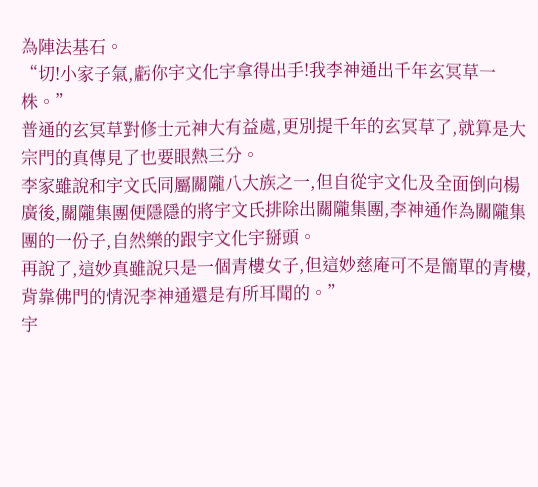為陣法基石。
“切!小家子氣,虧你宇文化宇拿得出手!我李神通出千年玄冥草一株。”
普通的玄冥草對修士元神大有益處,更別提千年的玄冥草了,就算是大宗門的真傳見了也要眼熱三分。
李家雖說和宇文氏同屬關隴八大族之一,但自從宇文化及全面倒向楊廣後,關隴集團便隱隱的將宇文氏排除出關隴集團,李神通作為關隴集團的一份子,自然樂的跟宇文化宇掰頭。
再說了,這妙真雖說只是一個青樓女子,但這妙慈庵可不是簡單的青樓,背靠佛門的情況李神通還是有所耳聞的。”
宇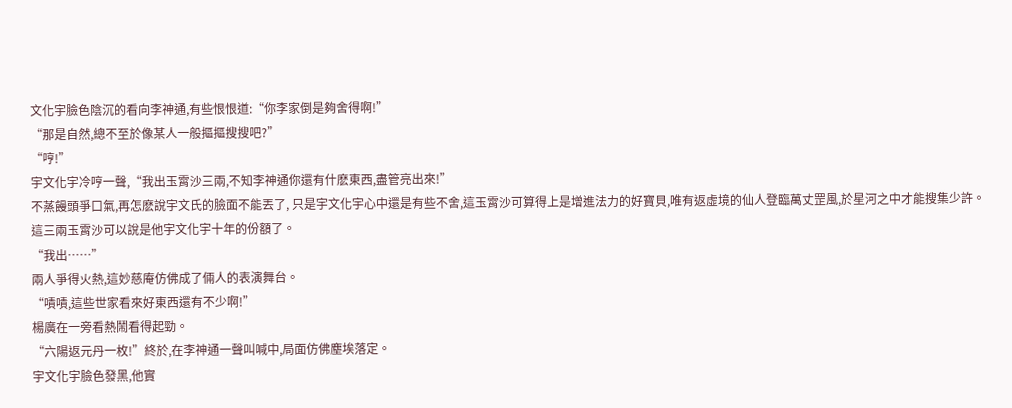文化宇臉色陰沉的看向李神通,有些恨恨道:“你李家倒是夠舍得啊!”
“那是自然,總不至於像某人一般摳摳搜搜吧?”
“哼!”
宇文化宇冷哼一聲,“我出玉霄沙三兩,不知李神通你還有什麽東西,盡管亮出來!”
不蒸饅頭爭口氣,再怎麽說宇文氏的臉面不能丟了, 只是宇文化宇心中還是有些不舍,這玉霄沙可算得上是增進法力的好寶貝,唯有返虛境的仙人登臨萬丈罡風,於星河之中才能搜集少許。
這三兩玉霄沙可以說是他宇文化宇十年的份額了。
“我出……”
兩人爭得火熱,這妙慈庵仿佛成了倆人的表演舞台。
“嘖嘖,這些世家看來好東西還有不少啊!”
楊廣在一旁看熱鬧看得起勁。
“六陽返元丹一枚!”終於,在李神通一聲叫喊中,局面仿佛塵埃落定。
宇文化宇臉色發黑,他實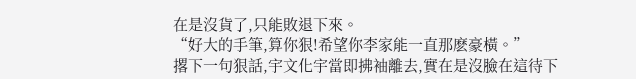在是沒貨了,只能敗退下來。
“好大的手筆,算你狠!希望你李家能一直那麽豪橫。”
撂下一句狠話,宇文化宇當即拂袖離去,實在是沒臉在這待下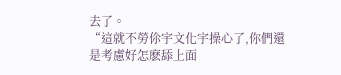去了。
“這就不勞伱宇文化宇操心了,你們還是考慮好怎麽舔上面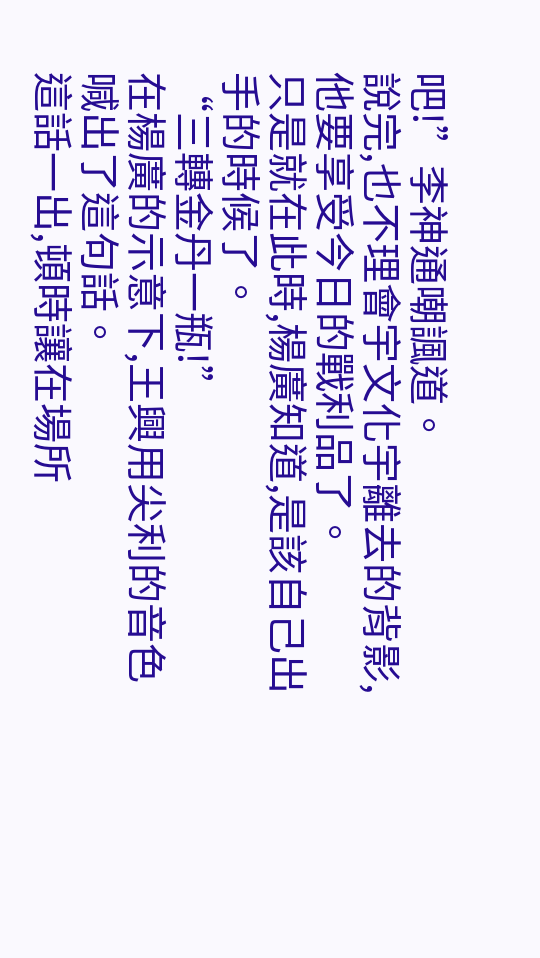吧!”李神通嘲諷道。
說完,也不理會宇文化宇離去的背影,他要享受今日的戰利品了。
只是就在此時,楊廣知道,是該自己出手的時候了。
“三轉金丹一瓶!”
在楊廣的示意下,王興用尖利的音色喊出了這句話。
這話一出,頓時讓在場所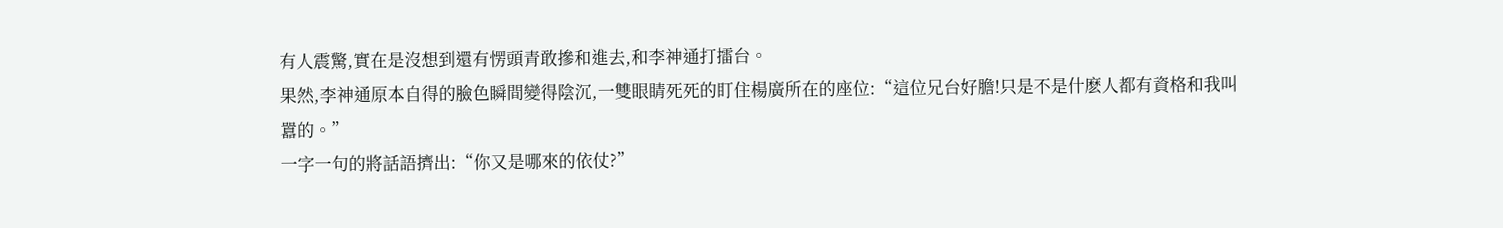有人震驚,實在是沒想到還有愣頭青敢摻和進去,和李神通打擂台。
果然,李神通原本自得的臉色瞬間變得陰沉,一雙眼睛死死的盯住楊廣所在的座位:“這位兄台好膽!只是不是什麽人都有資格和我叫囂的。”
一字一句的將話語擠出:“你又是哪來的依仗?”